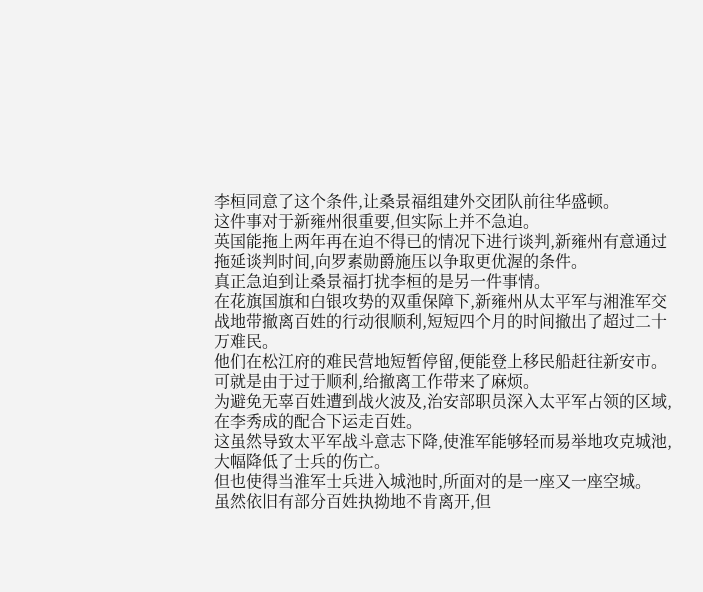李桓同意了这个条件,让桑景福组建外交团队前往华盛顿。
这件事对于新雍州很重要,但实际上并不急迫。
英国能拖上两年再在迫不得已的情况下进行谈判,新雍州有意通过拖延谈判时间,向罗素勋爵施压以争取更优渥的条件。
真正急迫到让桑景福打扰李桓的是另一件事情。
在花旗国旗和白银攻势的双重保障下,新雍州从太平军与湘淮军交战地带撤离百姓的行动很顺利,短短四个月的时间撤出了超过二十万难民。
他们在松江府的难民营地短暂停留,便能登上移民船赶往新安市。
可就是由于过于顺利,给撤离工作带来了麻烦。
为避免无辜百姓遭到战火波及,治安部职员深入太平军占领的区域,在李秀成的配合下运走百姓。
这虽然导致太平军战斗意志下降,使淮军能够轻而易举地攻克城池,大幅降低了士兵的伤亡。
但也使得当淮军士兵进入城池时,所面对的是一座又一座空城。
虽然依旧有部分百姓执拗地不肯离开,但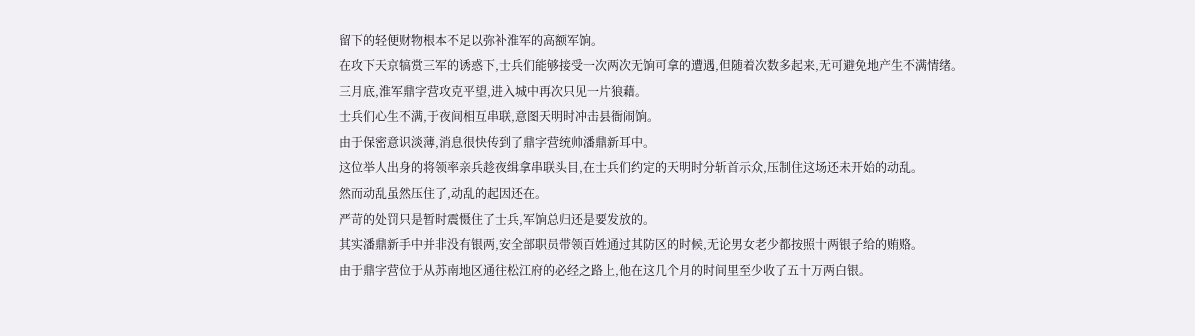留下的轻便财物根本不足以弥补淮军的高额军饷。
在攻下天京犒赏三军的诱惑下,士兵们能够接受一次两次无饷可拿的遭遇,但随着次数多起来,无可避免地产生不满情绪。
三月底,淮军鼎字营攻克平望,进入城中再次只见一片狼藉。
士兵们心生不满,于夜间相互串联,意图天明时冲击县衙闹饷。
由于保密意识淡薄,消息很快传到了鼎字营统帅潘鼎新耳中。
这位举人出身的将领率亲兵趁夜缉拿串联头目,在士兵们约定的天明时分斩首示众,压制住这场还未开始的动乱。
然而动乱虽然压住了,动乱的起因还在。
严苛的处罚只是暂时震慑住了士兵,军饷总归还是要发放的。
其实潘鼎新手中并非没有银两,安全部职员带领百姓通过其防区的时候,无论男女老少都按照十两银子给的贿赂。
由于鼎字营位于从苏南地区通往松江府的必经之路上,他在这几个月的时间里至少收了五十万两白银。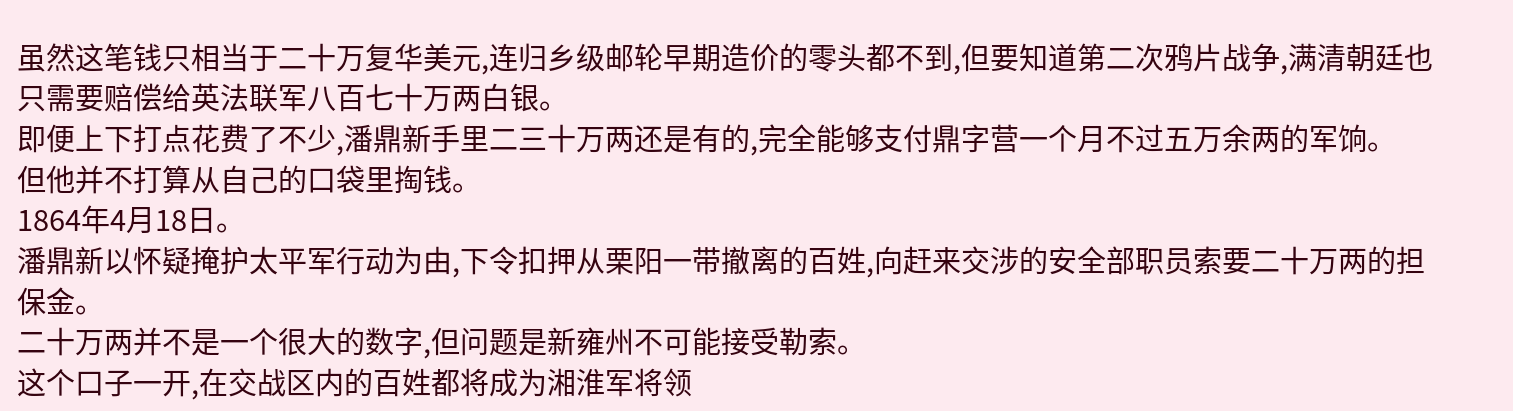虽然这笔钱只相当于二十万复华美元,连归乡级邮轮早期造价的零头都不到,但要知道第二次鸦片战争,满清朝廷也只需要赔偿给英法联军八百七十万两白银。
即便上下打点花费了不少,潘鼎新手里二三十万两还是有的,完全能够支付鼎字营一个月不过五万余两的军饷。
但他并不打算从自己的口袋里掏钱。
1864年4月18日。
潘鼎新以怀疑掩护太平军行动为由,下令扣押从栗阳一带撤离的百姓,向赶来交涉的安全部职员索要二十万两的担保金。
二十万两并不是一个很大的数字,但问题是新雍州不可能接受勒索。
这个口子一开,在交战区内的百姓都将成为湘淮军将领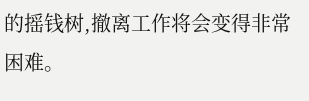的摇钱树,撤离工作将会变得非常困难。